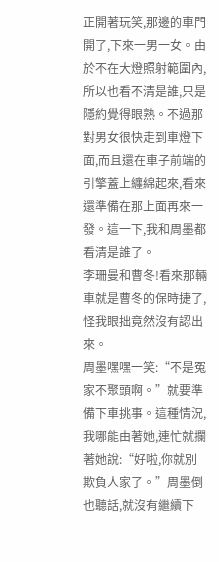正開著玩笑,那邊的車門開了,下來一男一女。由於不在大燈照射範圍內,所以也看不清是誰,只是隱約覺得眼熟。不過那對男女很快走到車燈下面,而且還在車子前端的引擎蓋上纏綿起來,看來還準備在那上面再來一發。這一下,我和周墨都看清是誰了。
李珊曼和曹冬!看來那輛車就是曹冬的保時捷了,怪我眼拙竟然沒有認出來。
周墨嘿嘿一笑:“不是冤家不聚頭啊。”就要準備下車挑事。這種情況,我哪能由著她,連忙就攔著她說:“好啦,你就別欺負人家了。”周墨倒也聽話,就沒有繼續下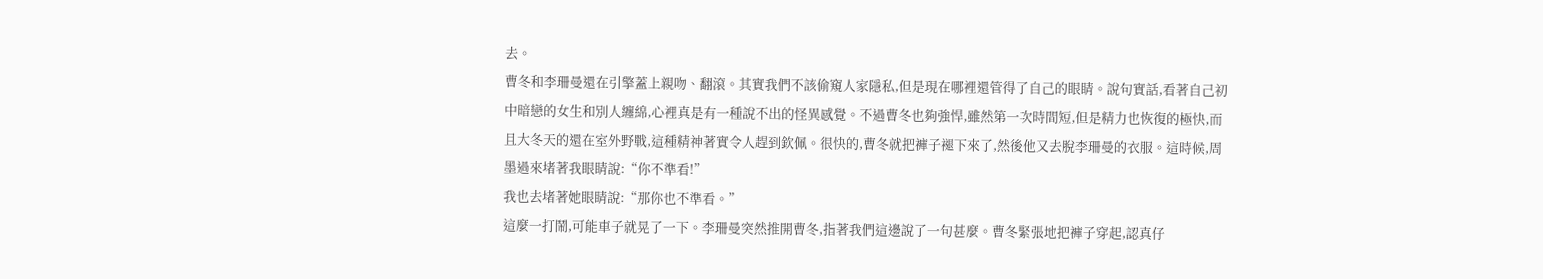去。
曹冬和李珊曼還在引擎蓋上親吻、翻滾。其實我們不該偷窺人家隱私,但是現在哪裡還管得了自己的眼睛。說句實話,看著自己初中暗戀的女生和別人纏綿,心裡真是有一種說不出的怪異感覺。不過曹冬也夠強悍,雖然第一次時間短,但是精力也恢復的極快,而且大冬天的還在室外野戰,這種精神著實令人趕到欽佩。很快的,曹冬就把褲子褪下來了,然後他又去脫李珊曼的衣服。這時候,周墨過來堵著我眼睛說:“你不準看!”
我也去堵著她眼睛說:“那你也不準看。”
這麼一打鬧,可能車子就晃了一下。李珊曼突然推開曹冬,指著我們這邊說了一句甚麼。曹冬緊張地把褲子穿起,認真仔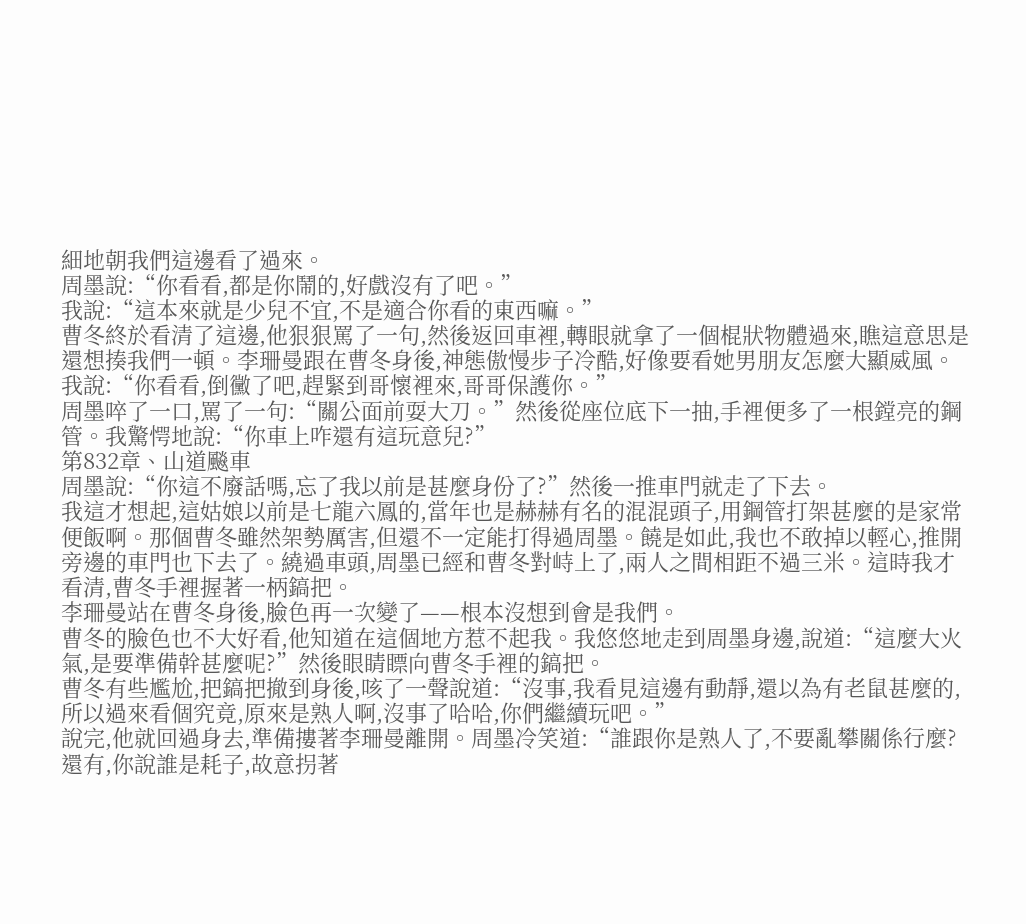細地朝我們這邊看了過來。
周墨說:“你看看,都是你鬧的,好戲沒有了吧。”
我說:“這本來就是少兒不宜,不是適合你看的東西嘛。”
曹冬終於看清了這邊,他狠狠罵了一句,然後返回車裡,轉眼就拿了一個棍狀物體過來,瞧這意思是還想揍我們一頓。李珊曼跟在曹冬身後,神態傲慢步子冷酷,好像要看她男朋友怎麼大顯威風。
我說:“你看看,倒黴了吧,趕緊到哥懷裡來,哥哥保護你。”
周墨啐了一口,罵了一句:“關公面前耍大刀。”然後從座位底下一抽,手裡便多了一根鏜亮的鋼管。我驚愕地說:“你車上咋還有這玩意兒?”
第832章、山道飈車
周墨說:“你這不廢話嗎,忘了我以前是甚麼身份了?”然後一推車門就走了下去。
我這才想起,這姑娘以前是七龍六鳳的,當年也是赫赫有名的混混頭子,用鋼管打架甚麼的是家常便飯啊。那個曹冬雖然架勢厲害,但還不一定能打得過周墨。饒是如此,我也不敢掉以輕心,推開旁邊的車門也下去了。繞過車頭,周墨已經和曹冬對峙上了,兩人之間相距不過三米。這時我才看清,曹冬手裡握著一柄鎬把。
李珊曼站在曹冬身後,臉色再一次變了——根本沒想到會是我們。
曹冬的臉色也不大好看,他知道在這個地方惹不起我。我悠悠地走到周墨身邊,說道:“這麼大火氣,是要準備幹甚麼呢?”然後眼睛瞟向曹冬手裡的鎬把。
曹冬有些尷尬,把鎬把撤到身後,咳了一聲說道:“沒事,我看見這邊有動靜,還以為有老鼠甚麼的,所以過來看個究竟,原來是熟人啊,沒事了哈哈,你們繼續玩吧。”
說完,他就回過身去,準備摟著李珊曼離開。周墨冷笑道:“誰跟你是熟人了,不要亂攀關係行麼?還有,你說誰是耗子,故意拐著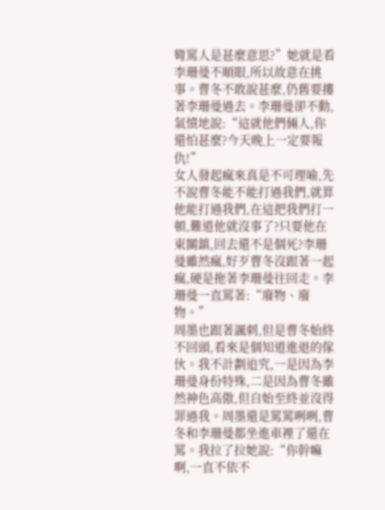彎罵人是甚麼意思?”她就是看李珊曼不順眼,所以故意在挑事。曹冬不敢說甚麼,仍舊要摟著李珊曼過去。李珊曼卻不動,氣憤地說:“這就他們倆人,你還怕甚麼?今天晚上一定要報仇!”
女人發起瘋來真是不可理喻,先不說曹冬能不能打過我們,就算他能打過我們,在這把我們打一頓,難道他就沒事了?只要他在東關鎮,回去還不是個死?李珊曼雖然瘋,好歹曹冬沒跟著一起瘋,硬是拖著李珊曼往回走。李珊曼一直罵著:“廢物、廢物。”
周墨也跟著諷刺,但是曹冬始終不回頭,看來是個知道進退的傢伙。我不計劃追究,一是因為李珊曼身份特殊,二是因為曹冬雖然神色高傲,但自始至終並沒得罪過我。周墨還是罵罵咧咧,曹冬和李珊曼都坐進車裡了還在罵。我拉了拉她說:“你幹嘛啊,一直不依不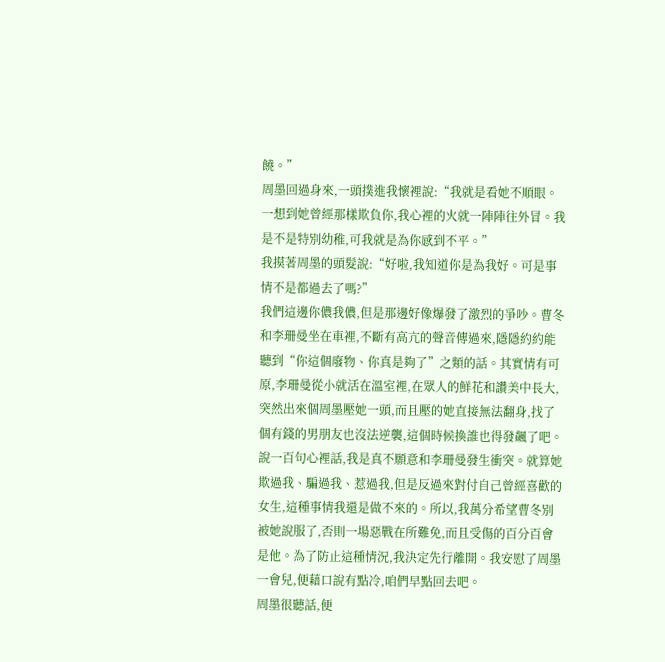饒。”
周墨回過身來,一頭撲進我懷裡說:“我就是看她不順眼。一想到她曾經那樣欺負你,我心裡的火就一陣陣往外冒。我是不是特別幼稚,可我就是為你感到不平。”
我摸著周墨的頭髮說:“好啦,我知道你是為我好。可是事情不是都過去了嗎?”
我們這邊你儂我儂,但是那邊好像爆發了激烈的爭吵。曹冬和李珊曼坐在車裡,不斷有高亢的聲音傳過來,隱隱約約能聽到“你這個廢物、你真是夠了”之類的話。其實情有可原,李珊曼從小就活在溫室裡,在眾人的鮮花和讚美中長大,突然出來個周墨壓她一頭,而且壓的她直接無法翻身,找了個有錢的男朋友也沒法逆襲,這個時候換誰也得發飆了吧。
說一百句心裡話,我是真不願意和李珊曼發生衝突。就算她欺過我、騙過我、惹過我,但是反過來對付自己曾經喜歡的女生,這種事情我還是做不來的。所以,我萬分希望曹冬別被她說服了,否則一場惡戰在所難免,而且受傷的百分百會是他。為了防止這種情況,我決定先行離開。我安慰了周墨一會兒,便藉口說有點冷,咱們早點回去吧。
周墨很聽話,便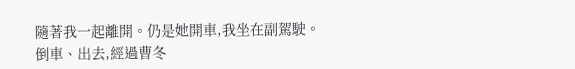隨著我一起離開。仍是她開車,我坐在副駕駛。倒車、出去,經過曹冬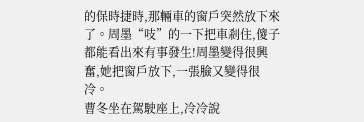的保時捷時,那輛車的窗戶突然放下來了。周墨“吱”的一下把車剎住,傻子都能看出來有事發生!周墨變得很興奮,她把窗戶放下,一張臉又變得很冷。
曹冬坐在駕駛座上,冷冷說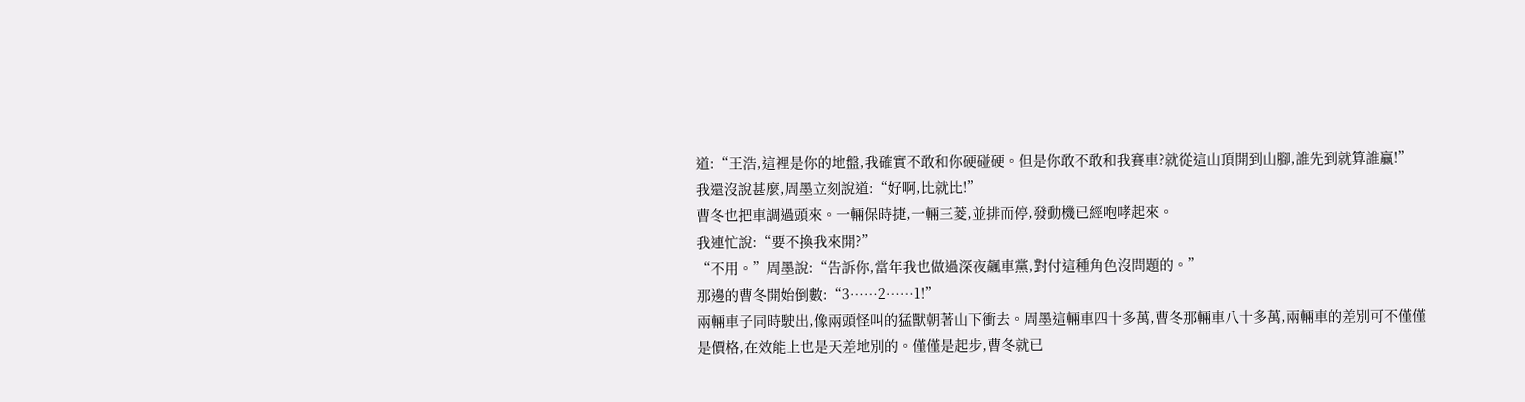道:“王浩,這裡是你的地盤,我確實不敢和你硬碰硬。但是你敢不敢和我賽車?就從這山頂開到山腳,誰先到就算誰贏!”
我還沒說甚麼,周墨立刻說道:“好啊,比就比!”
曹冬也把車調過頭來。一輛保時捷,一輛三菱,並排而停,發動機已經咆哮起來。
我連忙說:“要不換我來開?”
“不用。”周墨說:“告訴你,當年我也做過深夜飆車黨,對付這種角色沒問題的。”
那邊的曹冬開始倒數:“3……2……1!”
兩輛車子同時駛出,像兩頭怪叫的猛獸朝著山下衝去。周墨這輛車四十多萬,曹冬那輛車八十多萬,兩輛車的差別可不僅僅是價格,在效能上也是天差地別的。僅僅是起步,曹冬就已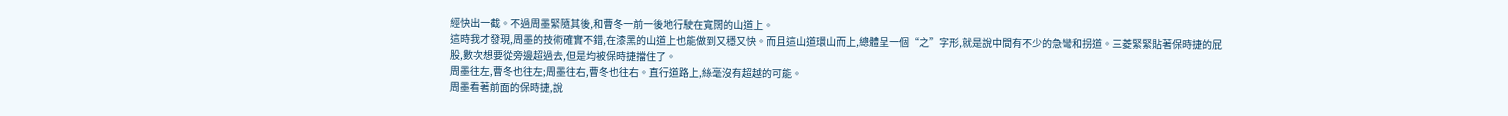經快出一截。不過周墨緊隨其後,和曹冬一前一後地行駛在寬闊的山道上。
這時我才發現,周墨的技術確實不錯,在漆黑的山道上也能做到又穩又快。而且這山道環山而上,總體呈一個“之”字形,就是說中間有不少的急彎和拐道。三菱緊緊貼著保時捷的屁股,數次想要從旁邊超過去,但是均被保時捷擋住了。
周墨往左,曹冬也往左;周墨往右,曹冬也往右。直行道路上,絲毫沒有超越的可能。
周墨看著前面的保時捷,說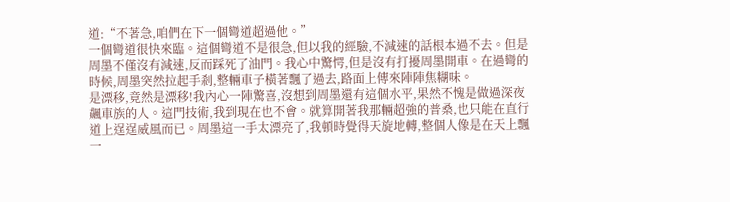道:“不著急,咱們在下一個彎道超過他。”
一個彎道很快來臨。這個彎道不是很急,但以我的經驗,不減速的話根本過不去。但是周墨不僅沒有減速,反而踩死了油門。我心中驚愕,但是沒有打擾周墨開車。在過彎的時候,周墨突然拉起手剎,整輛車子橫著飄了過去,路面上傳來陣陣焦糊味。
是漂移,竟然是漂移!我內心一陣驚喜,沒想到周墨還有這個水平,果然不愧是做過深夜飆車族的人。這門技術,我到現在也不會。就算開著我那輛超強的普桑,也只能在直行道上逞逞威風而已。周墨這一手太漂亮了,我頓時覺得天旋地轉,整個人像是在天上飄一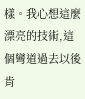樣。我心想這麼漂亮的技術,這個彎道過去以後肯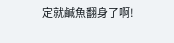定就鹹魚翻身了啊!